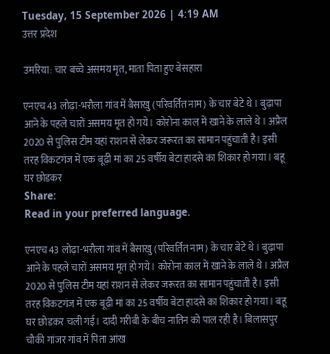Tuesday, 15 September 2026 | 4:19 AM
उत्तर प्रदेश

उमरिया: चार बच्चे असमय मृत, माता पिता हुए बेसहारा

एनएच 43 लोढ़ा-भरौला गांव में बैसाखु (परिवर्तित नाम) के चार बेटे थे। बुढ़ापा आने के पहले चारों असमय मृत हो गये। कोरोना काल में खाने के लाले थे। अप्रैल 2020 से पुलिस टीम यहां राशन से लेकर जरूरत का सामान पहुंचाती है। इसी तरह विकटगंज में एक बूढ़ी मां का 25 वर्षीय बेटा हादसे का शिकार हो गया। बहू घर छोडकर
Share:
Read in your preferred language.

एनएच 43 लोढ़ा-भरौला गांव में बैसाखु (परिवर्तित नाम) के चार बेटे थे। बुढ़ापा आने के पहले चारों असमय मृत हो गये। कोरोना काल में खाने के लाले थे। अप्रैल 2020 से पुलिस टीम यहां राशन से लेकर जरूरत का सामान पहुंचाती है। इसी तरह विकटगंज में एक बूढ़ी मां का 25 वर्षीय बेटा हादसे का शिकार हो गया। बहू घर छोडकर चली गई। दादी गरीबी के बीच नातिन को पाल रही है। बिलासपुर चौकी गांजर गांव में पिता आंख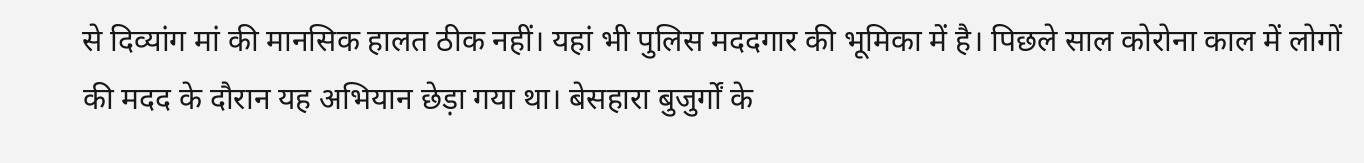से दिव्यांग मां की मानसिक हालत ठीक नहीं। यहां भी पुलिस मददगार की भूमिका में है। पिछले साल कोरोना काल में लोगों की मदद के दौरान यह अभियान छेड़ा गया था। बेसहारा बुजुर्गों के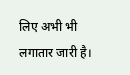लिए अभी भी लगातार जारी है।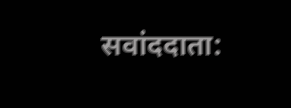सवांददाता: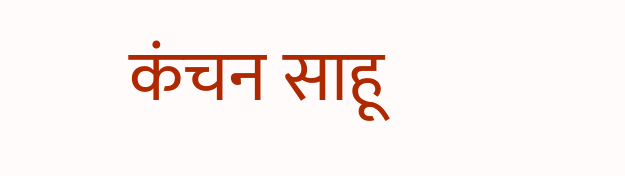कंचन साहू